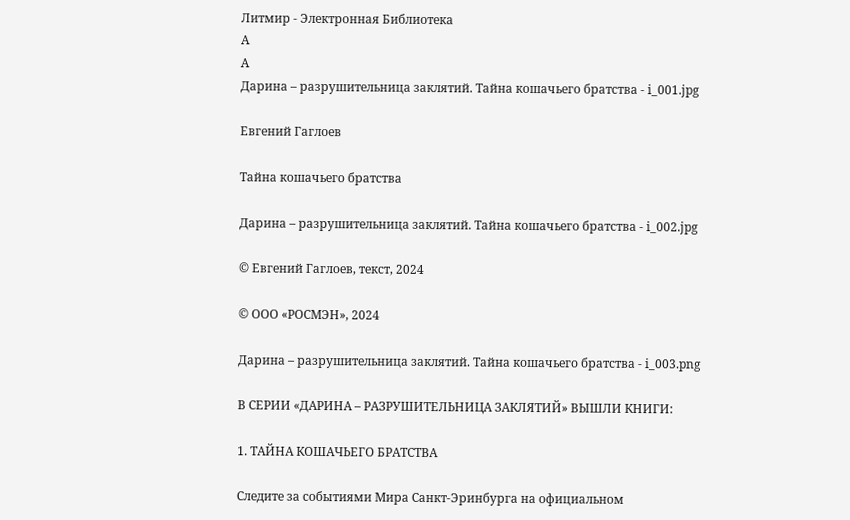Литмир - Электронная Библиотека
A
A
Дарина – разрушительница заклятий. Тайна кошачьего братства - i_001.jpg

Евгений Гаглоев

Тайна кошачьего братства

Дарина – разрушительница заклятий. Тайна кошачьего братства - i_002.jpg

© Евгений Гаглоев, текст, 2024

© ООО «РОСМЭН», 2024

Дарина – разрушительница заклятий. Тайна кошачьего братства - i_003.png

В СЕРИИ «ДАРИНА – РАЗРУШИТЕЛЬНИЦА ЗАКЛЯТИЙ» ВЫШЛИ КНИГИ:

1. ТАЙНА КОШАЧЬЕГО БРАТСТВА

Следите за событиями Мира Санкт-Эринбурга на официальном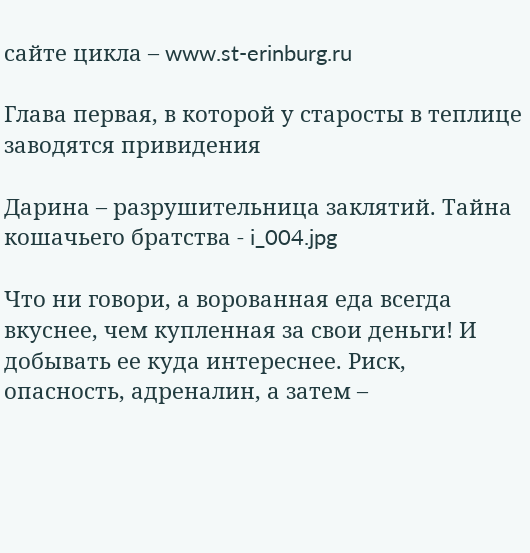сайте цикла – www.st-erinburg.ru

Глава первая, в которой у старосты в теплице заводятся привидения

Дарина – разрушительница заклятий. Тайна кошачьего братства - i_004.jpg

Что ни говори, а ворованная еда всегда вкуснее, чем купленная за свои деньги! И добывать ее куда интереснее. Риск, опасность, адреналин, а затем –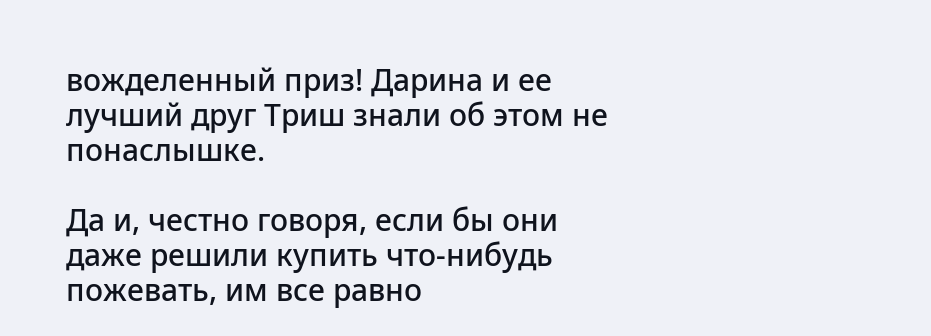вожделенный приз! Дарина и ее лучший друг Триш знали об этом не понаслышке.

Да и, честно говоря, если бы они даже решили купить что-нибудь пожевать, им все равно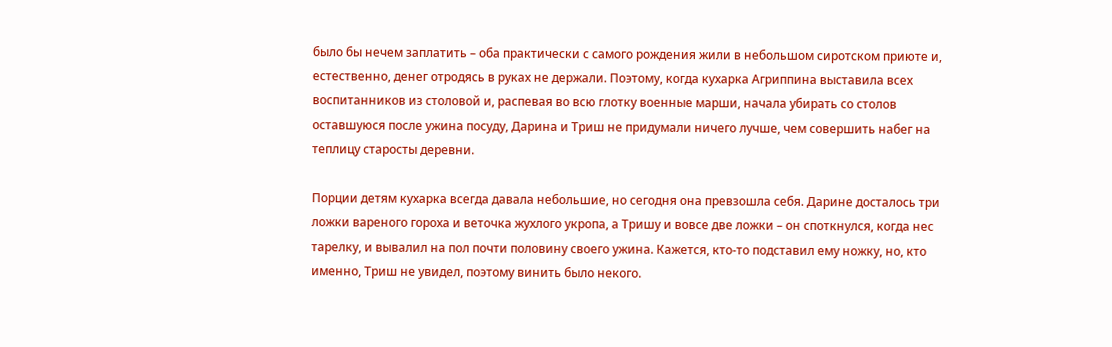было бы нечем заплатить – оба практически с самого рождения жили в небольшом сиротском приюте и, естественно, денег отродясь в руках не держали. Поэтому, когда кухарка Агриппина выставила всех воспитанников из столовой и, распевая во всю глотку военные марши, начала убирать со столов оставшуюся после ужина посуду, Дарина и Триш не придумали ничего лучше, чем совершить набег на теплицу старосты деревни.

Порции детям кухарка всегда давала небольшие, но сегодня она превзошла себя. Дарине досталось три ложки вареного гороха и веточка жухлого укропа, а Тришу и вовсе две ложки – он споткнулся, когда нес тарелку, и вывалил на пол почти половину своего ужина. Кажется, кто-то подставил ему ножку, но, кто именно, Триш не увидел, поэтому винить было некого.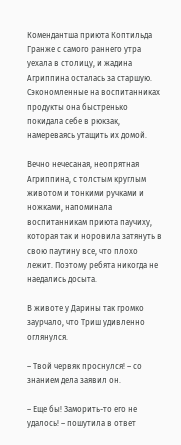Комендантша приюта Коптильда Гранже с самого раннего утра уехала в столицу, и жадина Агриппина осталась за старшую. Сэкономленные на воспитанниках продукты она быстренько покидала себе в рюкзак, намереваясь утащить их домой.

Вечно нечесаная, неопрятная Агриппина, с толстым круглым животом и тонкими ручками и ножками, напоминала воспитанникам приюта паучиху, которая так и норовила затянуть в свою паутину все, что плохо лежит. Поэтому ребята никогда не наедались досыта.

В животе у Дарины так громко заурчало, что Триш удивленно оглянулся.

– Твой червяк проснулся! – со знанием дела заявил он.

– Еще бы! Заморить-то его не удалось! – пошутила в ответ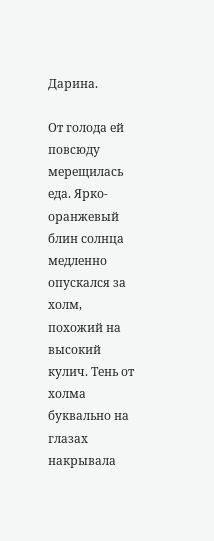Дарина.

От голода ей повсюду мерещилась еда. Ярко-оранжевый блин солнца медленно опускался за холм, похожий на высокий кулич. Тень от холма буквально на глазах накрывала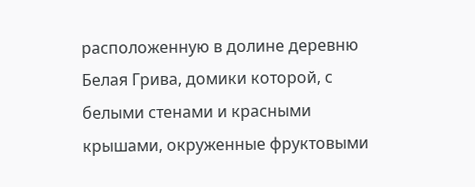расположенную в долине деревню Белая Грива, домики которой, с белыми стенами и красными крышами, окруженные фруктовыми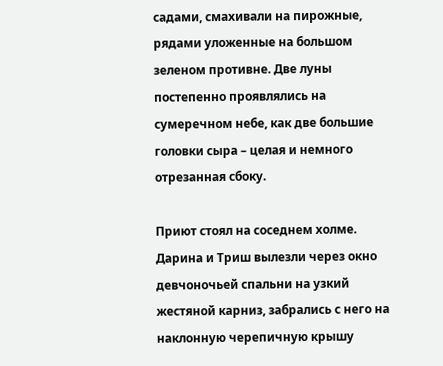садами, смахивали на пирожные, рядами уложенные на большом зеленом противне. Две луны постепенно проявлялись на сумеречном небе, как две большие головки сыра – целая и немного отрезанная сбоку.

Приют стоял на соседнем холме. Дарина и Триш вылезли через окно девчоночьей спальни на узкий жестяной карниз, забрались с него на наклонную черепичную крышу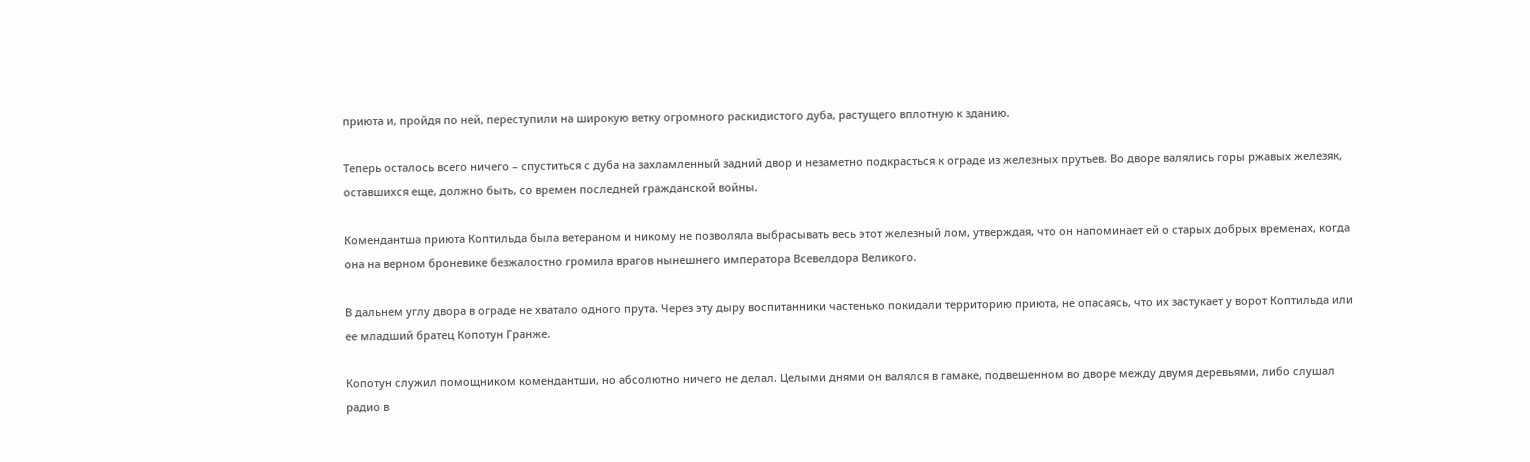приюта и, пройдя по ней, переступили на широкую ветку огромного раскидистого дуба, растущего вплотную к зданию.

Теперь осталось всего ничего – спуститься с дуба на захламленный задний двор и незаметно подкрасться к ограде из железных прутьев. Во дворе валялись горы ржавых железяк, оставшихся еще, должно быть, со времен последней гражданской войны.

Комендантша приюта Коптильда была ветераном и никому не позволяла выбрасывать весь этот железный лом, утверждая, что он напоминает ей о старых добрых временах, когда она на верном броневике безжалостно громила врагов нынешнего императора Всевелдора Великого.

В дальнем углу двора в ограде не хватало одного прута. Через эту дыру воспитанники частенько покидали территорию приюта, не опасаясь, что их застукает у ворот Коптильда или ее младший братец Копотун Гранже.

Копотун служил помощником комендантши, но абсолютно ничего не делал. Целыми днями он валялся в гамаке, подвешенном во дворе между двумя деревьями, либо слушал радио в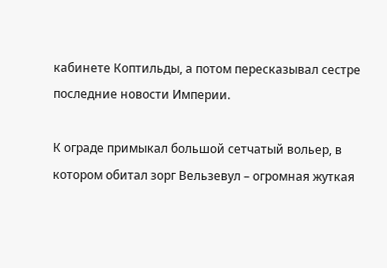кабинете Коптильды, а потом пересказывал сестре последние новости Империи.

К ограде примыкал большой сетчатый вольер, в котором обитал зорг Вельзевул – огромная жуткая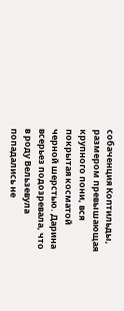собаченция Коптильды, размером превышающая крупного пони, вся покрытая косматой черной шерстью. Дарина всерьез подозревала, что в роду Вельзевула попадались не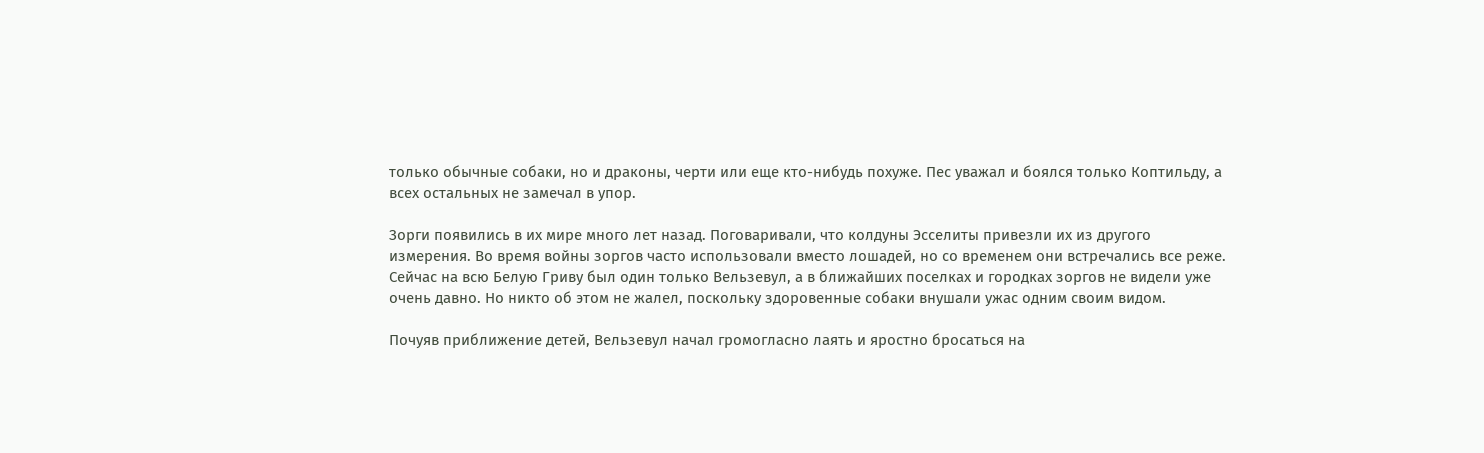только обычные собаки, но и драконы, черти или еще кто-нибудь похуже. Пес уважал и боялся только Коптильду, а всех остальных не замечал в упор.

Зорги появились в их мире много лет назад. Поговаривали, что колдуны Эсселиты привезли их из другого измерения. Во время войны зоргов часто использовали вместо лошадей, но со временем они встречались все реже. Сейчас на всю Белую Гриву был один только Вельзевул, а в ближайших поселках и городках зоргов не видели уже очень давно. Но никто об этом не жалел, поскольку здоровенные собаки внушали ужас одним своим видом.

Почуяв приближение детей, Вельзевул начал громогласно лаять и яростно бросаться на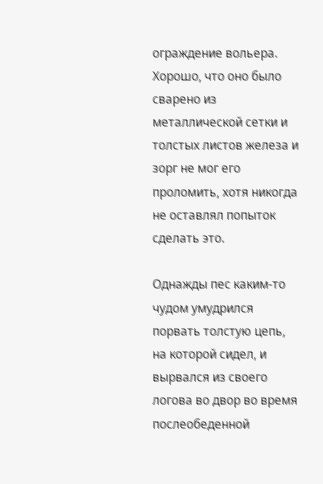ограждение вольера. Хорошо, что оно было сварено из металлической сетки и толстых листов железа и зорг не мог его проломить, хотя никогда не оставлял попыток сделать это.

Однажды пес каким-то чудом умудрился порвать толстую цепь, на которой сидел, и вырвался из своего логова во двор во время послеобеденной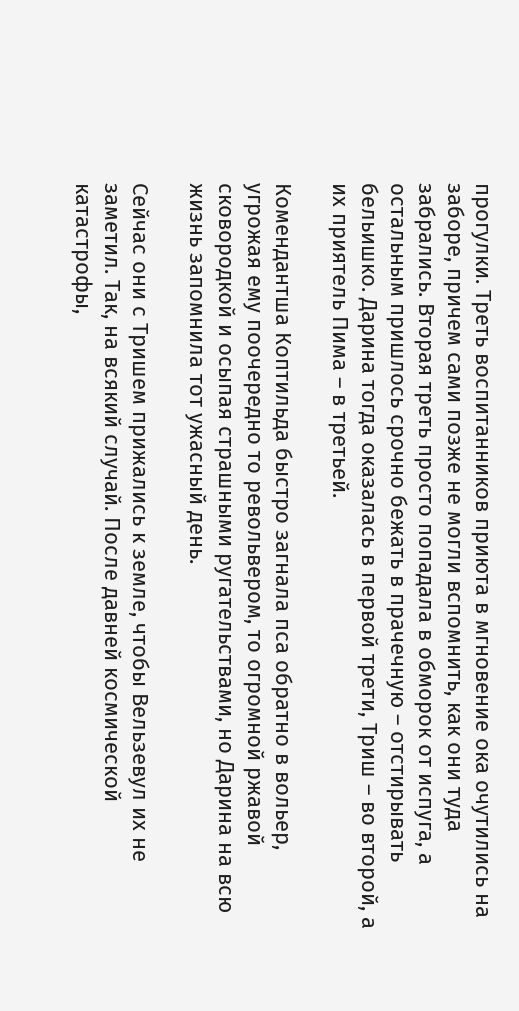прогулки. Треть воспитанников приюта в мгновение ока очутились на заборе, причем сами позже не могли вспомнить, как они туда забрались. Вторая треть просто попадала в обморок от испуга, а остальным пришлось срочно бежать в прачечную – отстирывать бельишко. Дарина тогда оказалась в первой трети, Триш – во второй, а их приятель Пима – в третьей.

Комендантша Коптильда быстро загнала пса обратно в вольер, угрожая ему поочередно то револьвером, то огромной ржавой сковородкой и осыпая страшными ругательствами, но Дарина на всю жизнь запомнила тот ужасный день.

Сейчас они с Тришем прижались к земле, чтобы Вельзевул их не заметил. Так, на всякий случай. После давней космической катастрофы,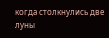когда столкнулись две луны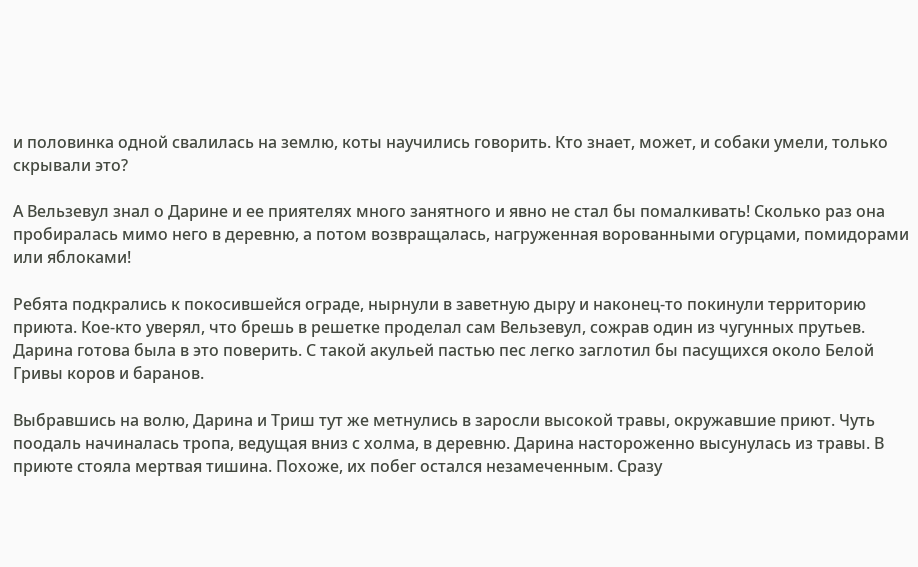и половинка одной свалилась на землю, коты научились говорить. Кто знает, может, и собаки умели, только скрывали это?

А Вельзевул знал о Дарине и ее приятелях много занятного и явно не стал бы помалкивать! Сколько раз она пробиралась мимо него в деревню, а потом возвращалась, нагруженная ворованными огурцами, помидорами или яблоками!

Ребята подкрались к покосившейся ограде, нырнули в заветную дыру и наконец-то покинули территорию приюта. Кое-кто уверял, что брешь в решетке проделал сам Вельзевул, сожрав один из чугунных прутьев. Дарина готова была в это поверить. С такой акульей пастью пес легко заглотил бы пасущихся около Белой Гривы коров и баранов.

Выбравшись на волю, Дарина и Триш тут же метнулись в заросли высокой травы, окружавшие приют. Чуть поодаль начиналась тропа, ведущая вниз с холма, в деревню. Дарина настороженно высунулась из травы. В приюте стояла мертвая тишина. Похоже, их побег остался незамеченным. Сразу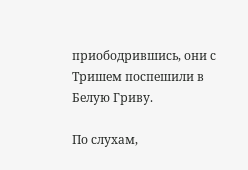приободрившись, они с Тришем поспешили в Белую Гриву.

По слухам,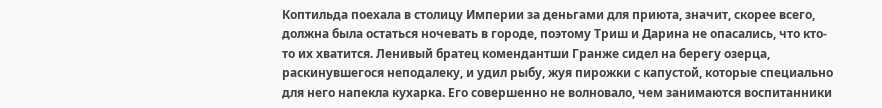Коптильда поехала в столицу Империи за деньгами для приюта, значит, скорее всего, должна была остаться ночевать в городе, поэтому Триш и Дарина не опасались, что кто-то их хватится. Ленивый братец комендантши Гранже сидел на берегу озерца, раскинувшегося неподалеку, и удил рыбу, жуя пирожки с капустой, которые специально для него напекла кухарка. Его совершенно не волновало, чем занимаются воспитанники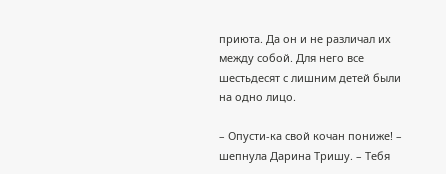приюта. Да он и не различал их между собой. Для него все шестьдесят с лишним детей были на одно лицо.

– Опусти-ка свой кочан пониже! – шепнула Дарина Тришу. – Тебя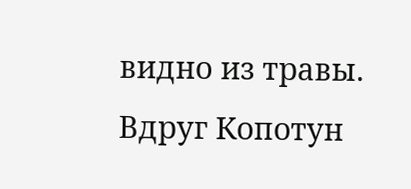видно из травы. Вдруг Копотун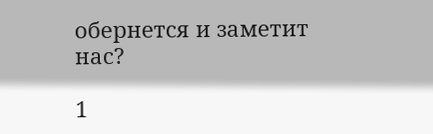обернется и заметит нас?

1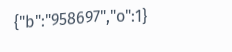{"b":"958697","o":1}